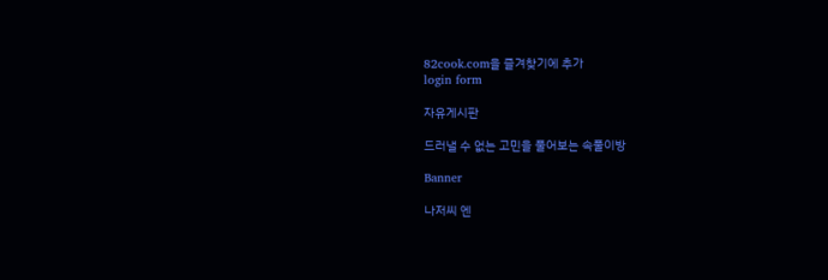82cook.com을 즐겨찾기에 추가
login form

자유게시판

드러낼 수 없는 고민을 풀어보는 속풀이방

Banner

나저씨 엔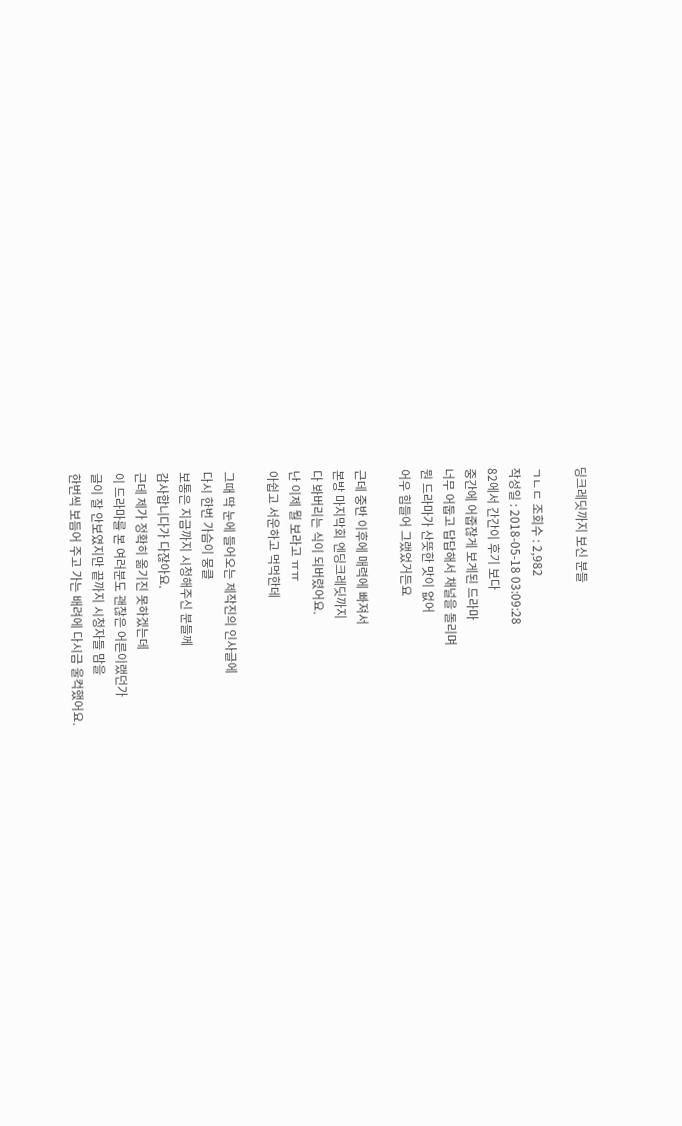딩크레딧까지 보신 분들

ㄱㄴㄷ 조회수 : 2,982
작성일 : 2018-05-18 03:09:28
82에서 간간이 후기 보다
중간에 어줍잖게 보게된 드라마
너무 어둡고 답답해서 채널을 돌리며
뭔 드라마가 산뜻한 맛이 없어
어우 힘들어 그랬었거든요

근데 중반 이후에 매력에 빠져서
본방 마지막회 엔딩크레딧까지
다 봐버리는 식이 되버렸어요.
난 이제 뭘 보라고 ㅠㅠ
아쉽고 서운하고 먹먹한데

그때 딱 눈에 들어오는 제작진의 인사글에
다시 한번 가슴이 뭉클
보통은 지금까지 시청해주신 분들께
감사합니다가 다잖아요.
근데 제가 정확히 옮기진 못하겠는데
이 드라마를 본 여러분도 괜찮은 어른이랬던가
글이 잘 안보였지만 끝까지 시청자들 맘을
한번씩 보듬어 주고 가는 배려에 다시금 울컥했어요.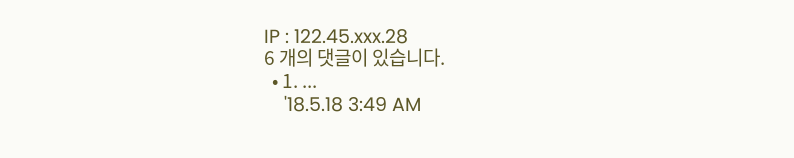IP : 122.45.xxx.28
6 개의 댓글이 있습니다.
  • 1. ...
    '18.5.18 3:49 AM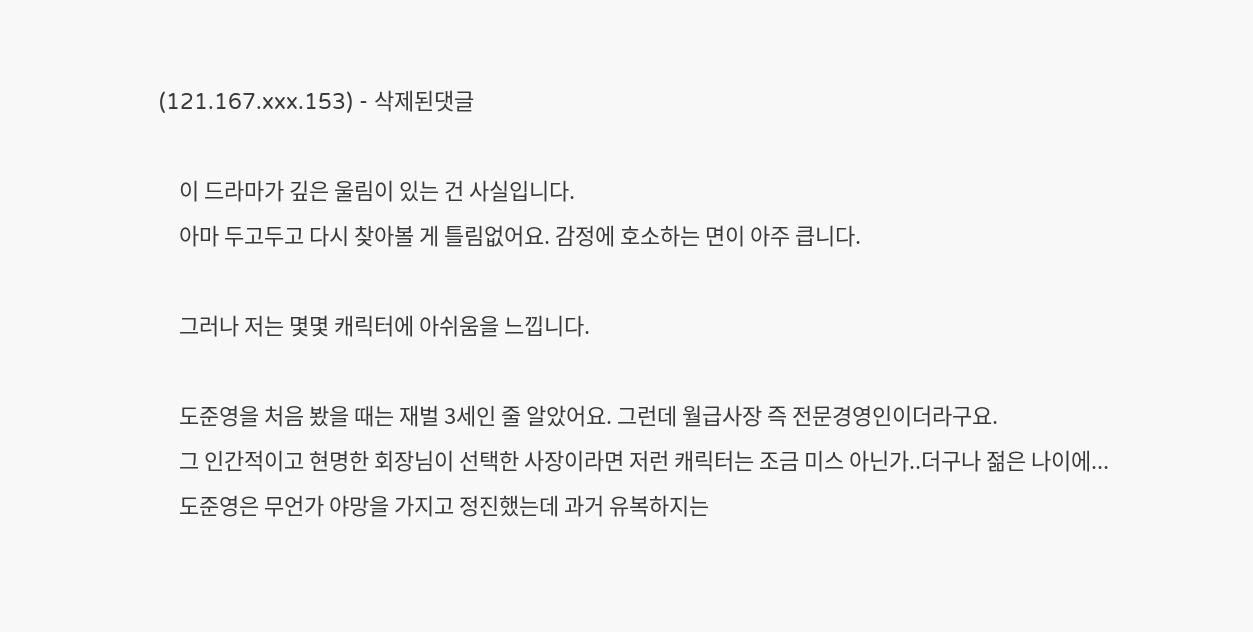(121.167.xxx.153) - 삭제된댓글

    이 드라마가 깊은 울림이 있는 건 사실입니다.
    아마 두고두고 다시 찾아볼 게 틀림없어요. 감정에 호소하는 면이 아주 큽니다.

    그러나 저는 몇몇 캐릭터에 아쉬움을 느낍니다.

    도준영을 처음 봤을 때는 재벌 3세인 줄 알았어요. 그런데 월급사장 즉 전문경영인이더라구요.
    그 인간적이고 현명한 회장님이 선택한 사장이라면 저런 캐릭터는 조금 미스 아닌가..더구나 젊은 나이에...
    도준영은 무언가 야망을 가지고 정진했는데 과거 유복하지는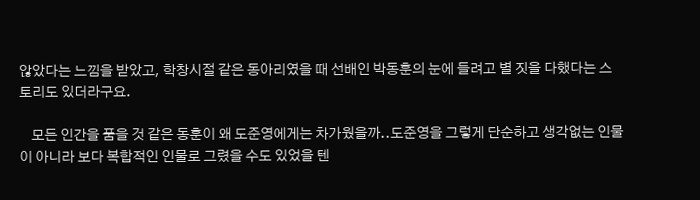않았다는 느낌을 받았고, 학창시절 같은 동아리였을 때 선배인 박동훈의 눈에 들려고 별 짓을 다했다는 스토리도 있더라구요.

    모든 인간을 품을 것 같은 동훈이 왜 도준영에게는 차가웠을까..도준영을 그렇게 단순하고 생각없는 인물이 아니라 보다 복합적인 인물로 그렸을 수도 있었을 텐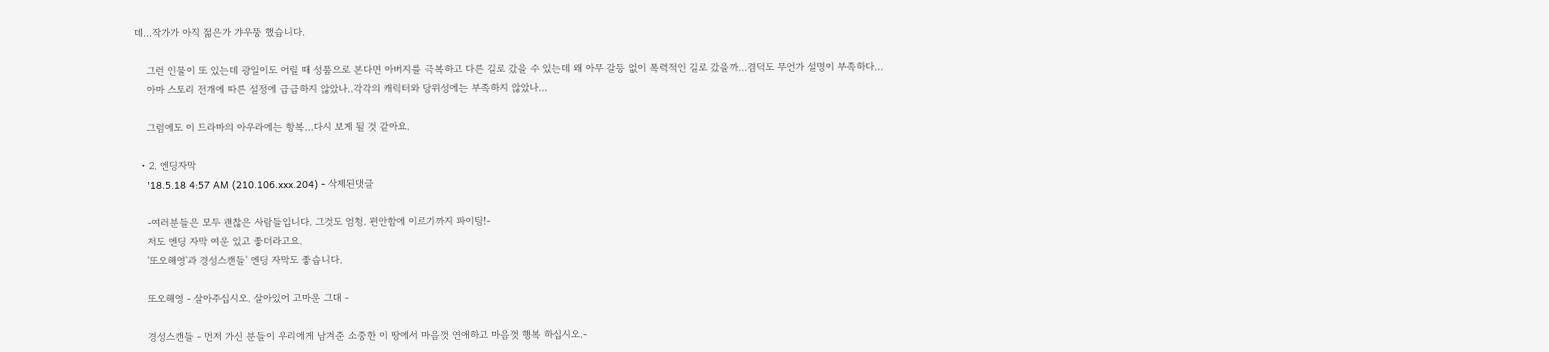데...작가가 아직 젊은가 갸우뚱 했습니다.

    그런 인물이 또 있는데 광일이도 어릴 때 성품으로 본다면 아버지를 극복하고 다른 길로 갔을 수 있는데 왜 아무 갈등 없이 폭력적인 길로 갔을까...겸덕도 무언가 설명이 부족하다...
    아마 스토리 전개에 따른 설정에 급급하지 않았나..각각의 캐릭터와 당위성에는 부족하지 않았나...

    그럼에도 이 드라마의 아우라에는 항복...다시 보게 될 것 같아요.

  • 2. 엔딩자막
    '18.5.18 4:57 AM (210.106.xxx.204) - 삭제된댓글

    -여러분들은 모두 괜찮은 사람들입니다. 그것도 엄청. 편안함에 이르기까지 파이팅!-
    저도 엔딩 자막 여운 있고 좋더라고요.
    '또오해영'과 경성스캔들' 엔딩 자막도 좋습니다.

    또오해영 - 살아주십시오. 살아있어 고마운 그대 -

    경성스캔들 - 먼저 가신 분들이 우리에게 남겨준 소중한 이 땅에서 마음껏 연애하고 마음껏 행복 하십시오.-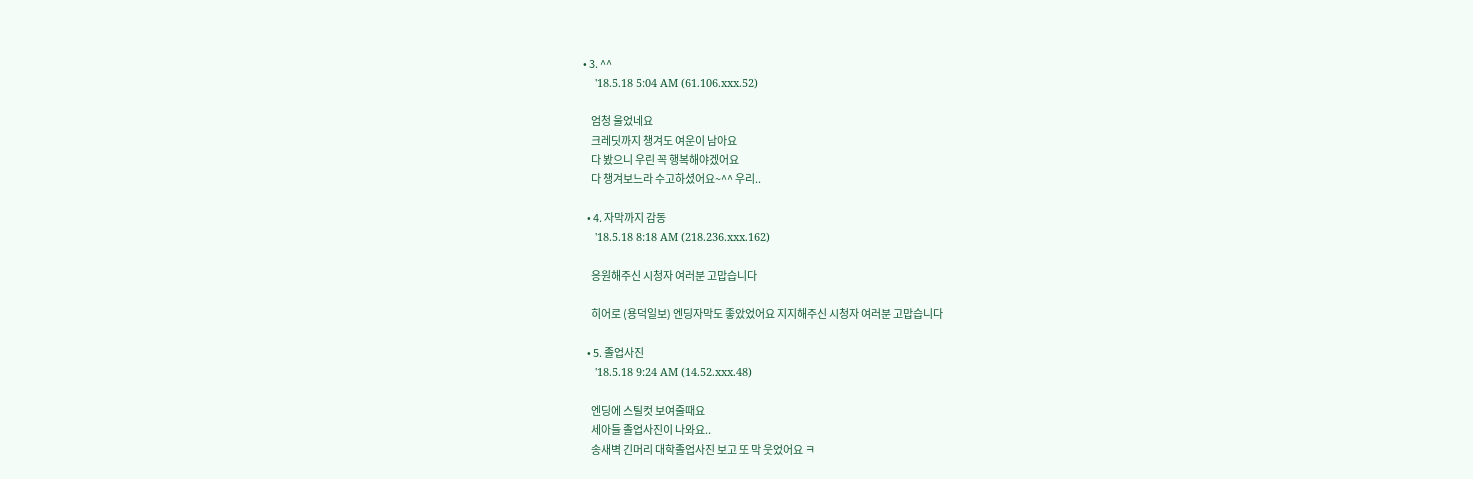• 3. ^^
    '18.5.18 5:04 AM (61.106.xxx.52)

    엄청 울었네요
    크레딧까지 챙겨도 여운이 남아요
    다 봤으니 우린 꼭 행복해야겠어요
    다 챙겨보느라 수고하셨어요~^^ 우리..

  • 4. 자막까지 감동
    '18.5.18 8:18 AM (218.236.xxx.162)

    응원해주신 시청자 여러분 고맙습니다

    히어로 (용덕일보) 엔딩자막도 좋았었어요 지지해주신 시청자 여러분 고맙습니다

  • 5. 졸업사진
    '18.5.18 9:24 AM (14.52.xxx.48)

    엔딩에 스틸컷 보여줄때요
    세아들 졸업사진이 나와요..
    송새벽 긴머리 대학졸업사진 보고 또 막 웃었어요 ㅋ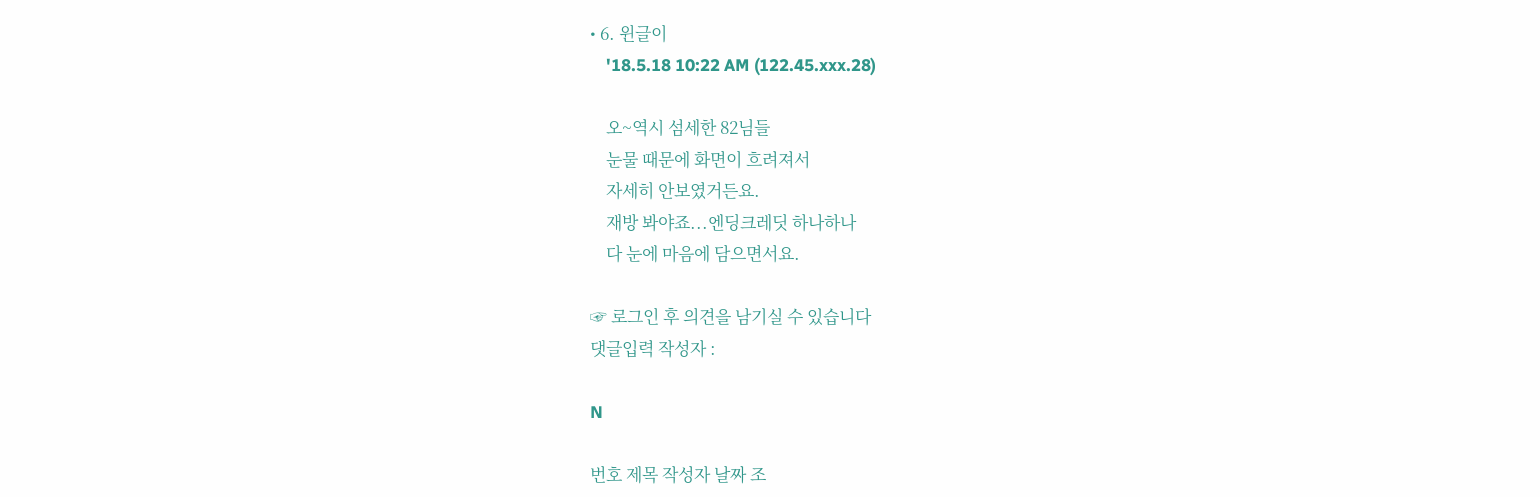• 6. 윈글이
    '18.5.18 10:22 AM (122.45.xxx.28)

    오~역시 섬세한 82님들
    눈물 때문에 화면이 흐려져서
    자세히 안보였거든요.
    재방 봐야죠...엔딩크레딧 하나하나
    다 눈에 마음에 담으면서요.

☞ 로그인 후 의견을 남기실 수 있습니다
댓글입력 작성자 :

N

번호 제목 작성자 날짜 조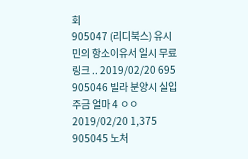회
905047 (리디북스) 유시민의 항소이유서 일시 무료 링크 .. 2019/02/20 695
905046 빌라 분양시 실입주금 얼마 4 ㅇㅇ 2019/02/20 1,375
905045 노처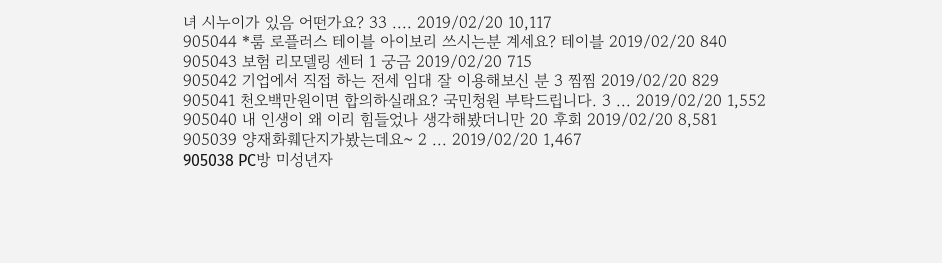녀 시누이가 있음 어떤가요? 33 .... 2019/02/20 10,117
905044 *룸 로플러스 테이블 아이보리 쓰시는분 계세요? 테이블 2019/02/20 840
905043 보험 리모델링 센터 1 궁금 2019/02/20 715
905042 기업에서 직접 하는 전세 임대 잘 이용해보신 분 3 찜찜 2019/02/20 829
905041 천오백만원이면 합의하실래요? 국민청원 부탁드립니다. 3 ... 2019/02/20 1,552
905040 내 인생이 왜 이리 힘들었나 생각해봤더니만 20 후회 2019/02/20 8,581
905039 양재화훼단지가봤는데요~ 2 ... 2019/02/20 1,467
905038 PC방 미성년자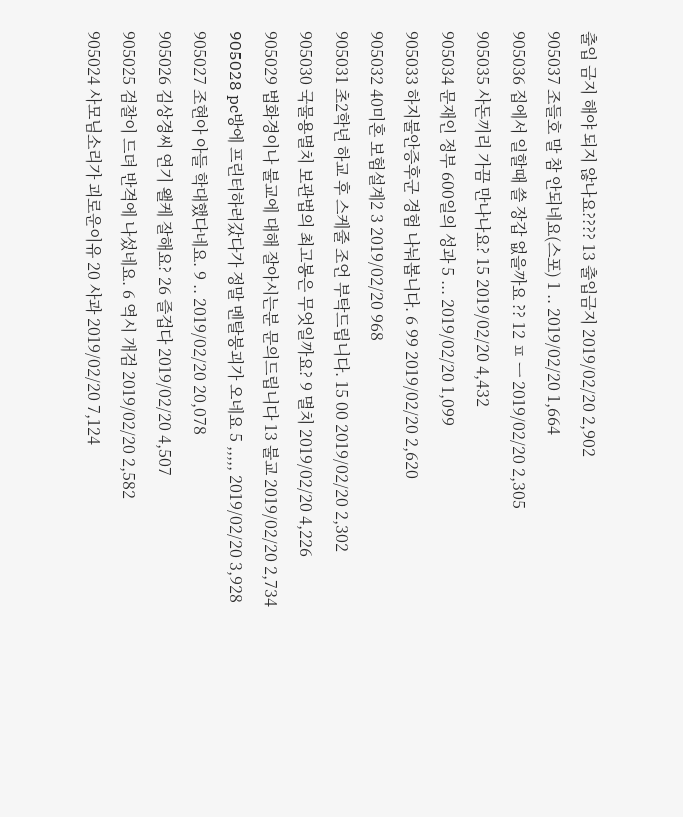출입 금지 해야 되지 않나요???? 13 출입금지 2019/02/20 2,902
905037 조들호 말 참 안되네요(스포) 1 .. 2019/02/20 1,664
905036 집에서 일할때 쓸 장갑 없을까요 ?? 12 ㅍ ㅡ 2019/02/20 2,305
905035 사돈끼리 가끔 만나나요? 15 2019/02/20 4,432
905034 문재인 정부 600일의 성과 5 ... 2019/02/20 1,099
905033 하지불안증후군 경험 나눠봅니다. 6 99 2019/02/20 2,620
905032 40미혼 보험설계2 3 2019/02/20 968
905031 초2학년 하교 후 스케줄 조언 부탁드립니다. 15 00 2019/02/20 2,302
905030 국물용멸치 보관법의 최고봉은 무엇일까요? 9 멸치 2019/02/20 4,226
905029 법화경이나 불교에 대해 잘아시는분 문의드립니다 13 불교 2019/02/20 2,734
905028 pc방에 프린터하러갔다가 정말 멘탈붕괴가 오네요 5 ,,,,, 2019/02/20 3,928
905027 조현아 아들 학대했다네요. 9 .. 2019/02/20 20,078
905026 김상경씨 연기 왤케 잘해요? 26 즐겁다 2019/02/20 4,507
905025 검찰이 드뎌 반격에 나섰네요. 6 역시 개검 2019/02/20 2,582
905024 사모님소리가 괴로운이유 20 사과 2019/02/20 7,124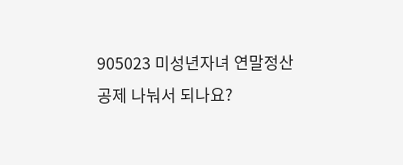905023 미성년자녀 연말정산 공제 나눠서 되나요?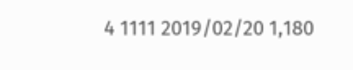4 1111 2019/02/20 1,180